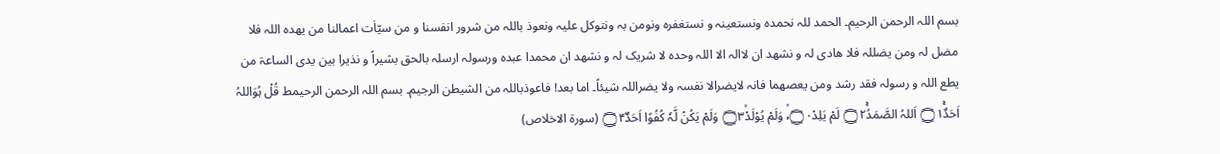بسم اللہ الرحمن الرحیم۔ الحمد للہ نحمدہ ونستعینہ و نستغفرہ ونومن بہ ونتوکل علیہ ونعوذ باللہ من شرور انفسنا و من سیّاٰت اعمالنا من یھدہ اللہ فلا مضل لہ ومن یضللہ فلا ھادی لہ و نشھد ان لاالہ الا اللہ وحدہ لا شریک لہ و نشھد ان محمدا عبدہ ورسولہ ارسلہ بالحق بشیراً و نذیرا بین یدی الساعۃ من یطع اللہ و رسولہ فقد رشد ومن یعصھما فانہ لایضرالا نفسہ ولا یضراللہ شیئاً۔ اما بعد! فاعوذباللہ من الشیطن الرجیم۔ بسم اللہ الرحمن الرحیمط قُلْ ہُوَاللہُ اَحَدٌ۝۱ۚ اَللہُ الصَّمَدُ۝۲ۚ لَمْ يَلِدْ۝۰ۥۙ وَلَمْ يُوْلَدْ۝۳ۙ وَلَمْ يَكُنْ لَّہٗ كُفُوًا اَحَدٌ۝۴ۧ (سورة الاخلاص)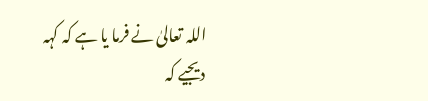اللہ تعالیٰ نے فرما یا ہے کہ کہہ دیجیے کہ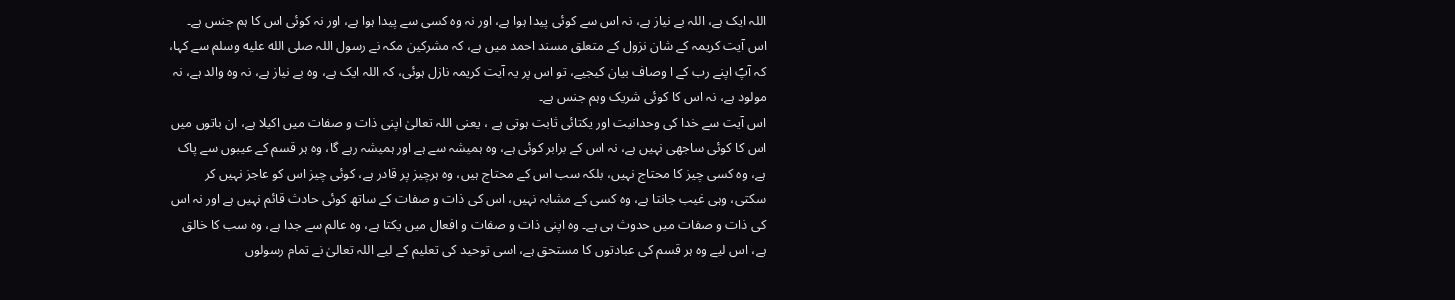اللہ ایک ہے، اللہ بے نیاز ہے، نہ اس سے کوئی پیدا ہوا ہے، اور نہ وہ کسی سے پیدا ہوا ہے، اور نہ کوئی اس کا ہم جنس ہے۔
اس آیت کریمہ کے شان نزول کے متعلق مسند احمد میں ہے، کہ مشرکین مکہ نے رسول اللہ صلى الله عليه وسلم سے کہا، کہ آپؐ اپنے رب کے ا وصاف بیان کیجیے، تو اس پر یہ آیت کریمہ نازل ہوئی، کہ اللہ ایک ہے، وہ بے نیاز ہے، نہ وہ والد ہے، نہ مولود ہے، نہ اس کا کوئی شریک وہم جنس ہے۔
اس آیت سے خدا کی وحدانیت اور یکتائی ثابت ہوتی ہے ، یعنی اللہ تعالیٰ اپنی ذات و صفات میں اکیلا ہے، ان باتوں میں اس کا کوئی ساجھی نہیں ہے، نہ اس کے برابر کوئی ہے، وہ ہمیشہ سے ہے اور ہمیشہ رہے گا، وہ ہر قسم کے عیبوں سے پاک ہے، وہ کسی چیز کا محتاج نہیں، بلکہ سب اس کے محتاج ہیں، وہ ہرچیز پر قادر ہے، کوئی چیز اس کو عاجز نہیں کر سکتی، وہی غیب جانتا ہے، وہ کسی کے مشابہ نہیں، اس کی ذات و صفات کے ساتھ کوئی حادث قائم نہیں ہے اور نہ اس کی ذات و صفات میں حدوث ہی ہے۔ وہ اپنی ذات و صفات و افعال میں یکتا ہے، وہ عالم سے جدا ہے، وہ سب کا خالق ہے، اس لیے وہ ہر قسم کی عبادتوں کا مستحق ہے، اسی توحید کی تعلیم کے لیے اللہ تعالیٰ نے تمام رسولوں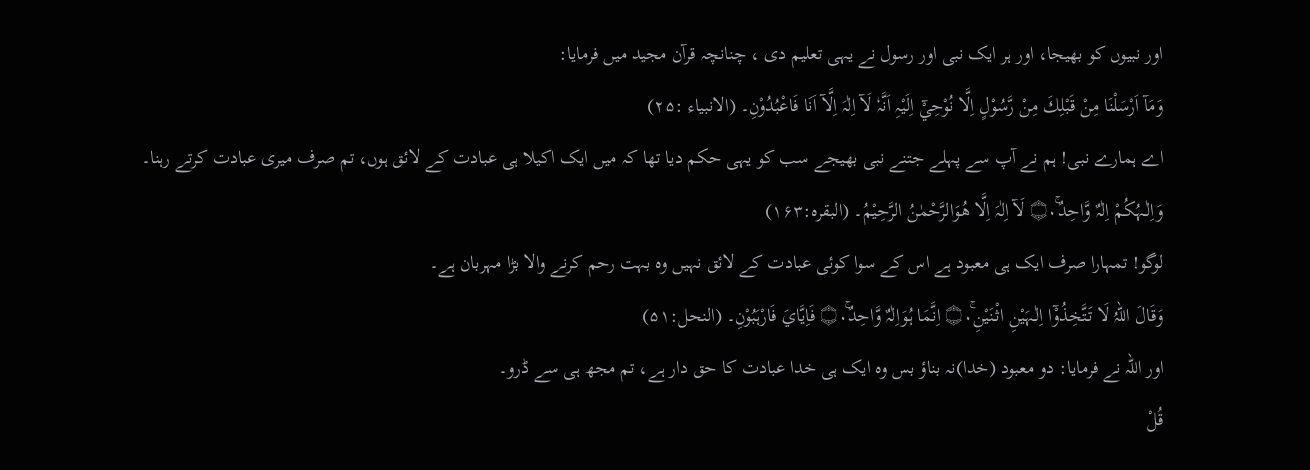اور نبیوں کو بھیجا، اور ہر ایک نبی اور رسول نے یہی تعلیم دی ، چنانچہ قرآن مجید میں فرمایا:
وَمَآ اَرْسَلْنَا مِنْ قَبْلِكَ مِنْ رَّسُوْلٍ اِلَّا نُوْحِيْٓ اِلَيْہِ اَنَّہٗ لَآ اِلٰہَ اِلَّآ اَنَا فَاعْبُدُوْنِ۔ (الانبیاء :۲۵)
اے ہمارے نبی! ہم نے آپ سے پہلے جتنے نبی بھیجے سب کو یہی حکم دیا تھا کہ میں ایک اکیلا ہی عبادت کے لائق ہوں، تم صرف میری عبادت کرتے رہنا۔
وَاِلٰـہُكُمْ اِلٰہٌ وَّاحِدٌ۝۰ۚ لَآ اِلٰہَ اِلَّا ھُوَالرَّحْمٰنُ الرَّحِيْمُ۔ (البقرہ:۱۶۳)
لوگو! تمہارا صرف ایک ہی معبود ہے اس کے سوا کوئی عبادت کے لائق نہیں وہ بہت رحم کرنے والا بڑا مہربان ہے۔
وَقَالَ اللہُ لَا تَتَّخِذُوْٓا اِلٰـہَيْنِ اثْـنَيْنِ۝۰ۚ اِنَّمَا ہُوَاِلٰہٌ وَّاحِدٌ۝۰ۚ فَاِيَّايَ فَارْہَبُوْنِ۔ (النحل:۵۱)
اور اللہ نے فرمایا: دو معبود (خدا)نہ بناؤ بس وہ ایک ہی خدا عبادت کا حق دار ہے، تم مجھ ہی سے ڈرو۔
قُلْ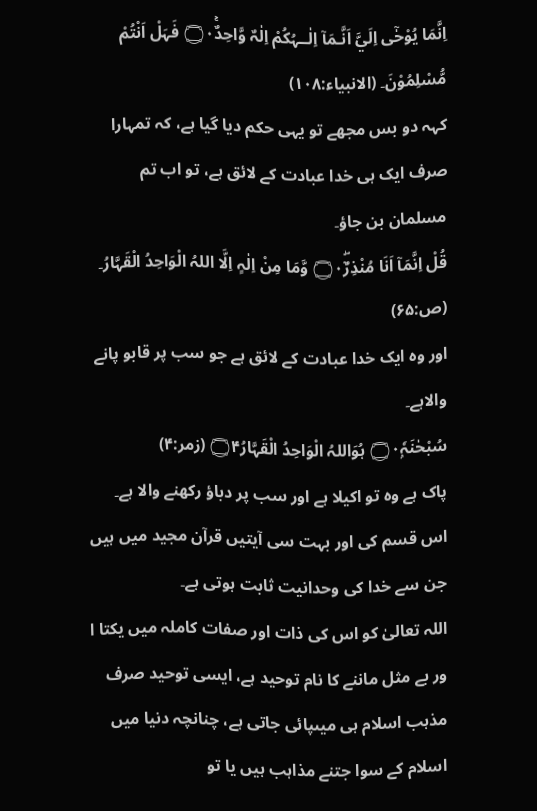اِنَّمَا يُوْحٰٓى اِلَيَّ اَنَّـمَآ اِلٰــہُكُمْ اِلٰہٌ وَّاحِدٌ۝۰ۚ فَہَلْ اَنْتُمْ مُّسْلِمُوْنَ۔ (الانبیاء:۱۰۸)
کہہ دو بس مجھے تو یہی حکم دیا گیا ہے، کہ تمہارا صرف ایک ہی خدا عبادت کے لائق ہے، تو اب تم مسلمان بن جاؤ۔
قُلْ اِنَّمَآ اَنَا مُنْذِرٌ۝۰ۤۖ وَّمَا مِنْ اِلٰہٍ اِلَّا اللہُ الْوَاحِدُ الْقَہَّارُ۔ (ص:۶۵)
اور وہ ایک خدا عبادت کے لائق ہے جو سب پر قابو پانے والاہے۔
سُبْحٰنَہٗ۝۰ۭ ہُوَاللہُ الْوَاحِدُ الْقَہَّارُ۝۴ (زمر:۴)
پاک ہے وہ تو اکیلا ہے اور سب پر دباؤ رکھنے والا ہے۔
اس قسم کی اور بہت سی آیتیں قرآن مجید میں ہیں جن سے خدا کی وحدانیت ثابت ہوتی ہے۔
اللہ تعالیٰ کو اس کی ذات اور صفات کاملہ میں یکتا ا ور بے مثل ماننے کا نام توحید ہے، ایسی توحید صرف مذہب اسلام ہی میںپائی جاتی ہے، چنانچہ دنیا میں اسلام کے سوا جتنے مذاہب ہیں یا تو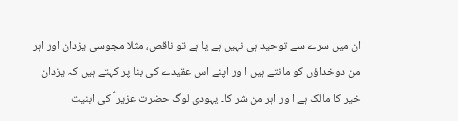ان میں سرے سے توحید ہی نہیں ہے یا ہے تو ناقص، مثلا مجوسی یزدان اور اہر من دوخداؤں کو مانتے ہیں ا ور اپنے اس عقیدے کی بنا پر کہتے ہیں کہ یزدان خیر کا مالک ہے ا ور اہر من شر کا۔ یہودی لوگ حضرت عزیر ؑ کی ابنیت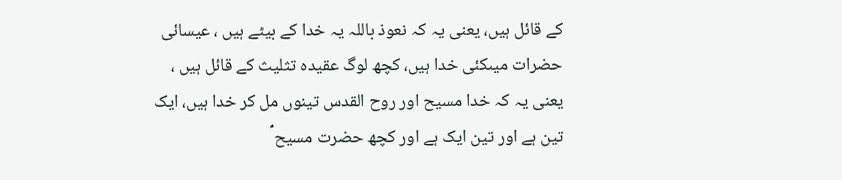کے قائل ہیں، یعنی یہ کہ نعوذ باللہ یہ خدا کے بیٹے ہیں ، عیسائی حضرات میںکئی خدا ہیں، کچھ لوگ عقیدہ تثلیث کے قائل ہیں ، یعنی یہ کہ خدا مسیح اور روح القدس تینوں مل کر خدا ہیں، ایک تین ہے اور تین ایک ہے اور کچھ حضرت مسیح ؑ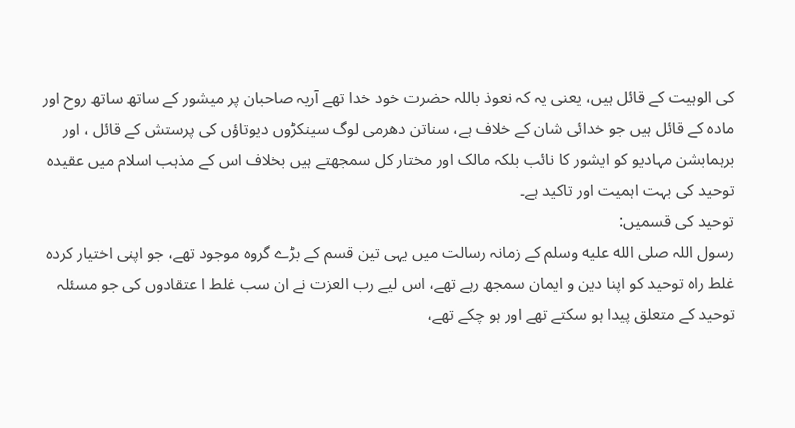کی الوہیت کے قائل ہیں، یعنی یہ کہ نعوذ باللہ حضرت خود خدا تھے آریہ صاحبان پر میشور کے ساتھ ساتھ روح اور مادہ کے قائل ہیں جو خدائی شان کے خلاف ہے، سناتن دھرمی لوگ سینکڑوں دیوتاؤں کی پرستش کے قائل ، اور برہمابشن مہادیو کو ایشور کا نائب بلکہ مالک اور مختار کل سمجھتے ہیں بخلاف اس کے مذہب اسلام میں عقیدہ توحید کی بہت اہمیت اور تاکید ہے۔
توحید کی قسمیں:
رسول اللہ صلى الله عليه وسلم کے زمانہ رسالت میں یہی تین قسم کے بڑے گروہ موجود تھے، جو اپنی اختیار کردہ غلط راہ توحید کو اپنا دین و ایمان سمجھ رہے تھے، اس لیے رب العزت نے ان سب غلط ا عتقادوں کی جو مسئلہ توحید کے متعلق پیدا ہو سکتے تھے اور ہو چکے تھے،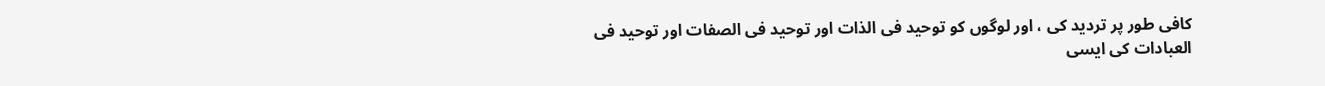کافی طور پر تردید کی ، اور لوگوں کو توحید فی الذات اور توحید فی الصفات اور توحید فی العبادات کی ایسی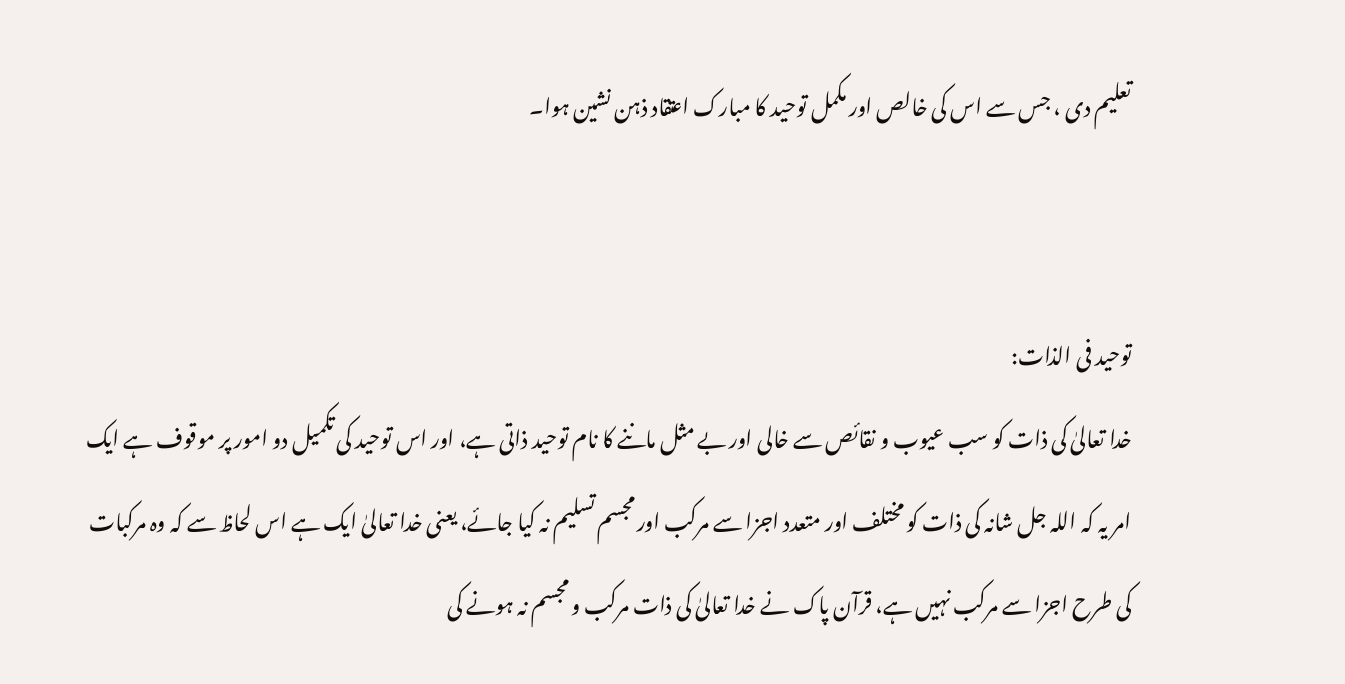تعلیم دی ، جس سے اس کی خالص اور مکمل توحید کا مبارک اعتقاد ذہن نشین ہوا۔


توحید فی الذات:
خدا تعالیٰ کی ذات کو سب عیوب و نقائص سے خالی اور بے مثل ماننے کا نام توحید ذاتی ہے، اور اس توحید کی تکمیل دو امور پر موقوف ہے ایک امر یہ کہ اللہ جل شانہ کی ذات کو مختلف اور متعدد اجزا سے مرکب اور مجسم تسلیم نہ کیا جائے، یعنی خدا تعالیٰ ایک ہے اس لحاظ سے کہ وہ مرکبات کی طرح اجزا سے مرکب نہیں ہے، قرآن پاک نے خدا تعالیٰ کی ذات مرکب و مجسم نہ ہونے کی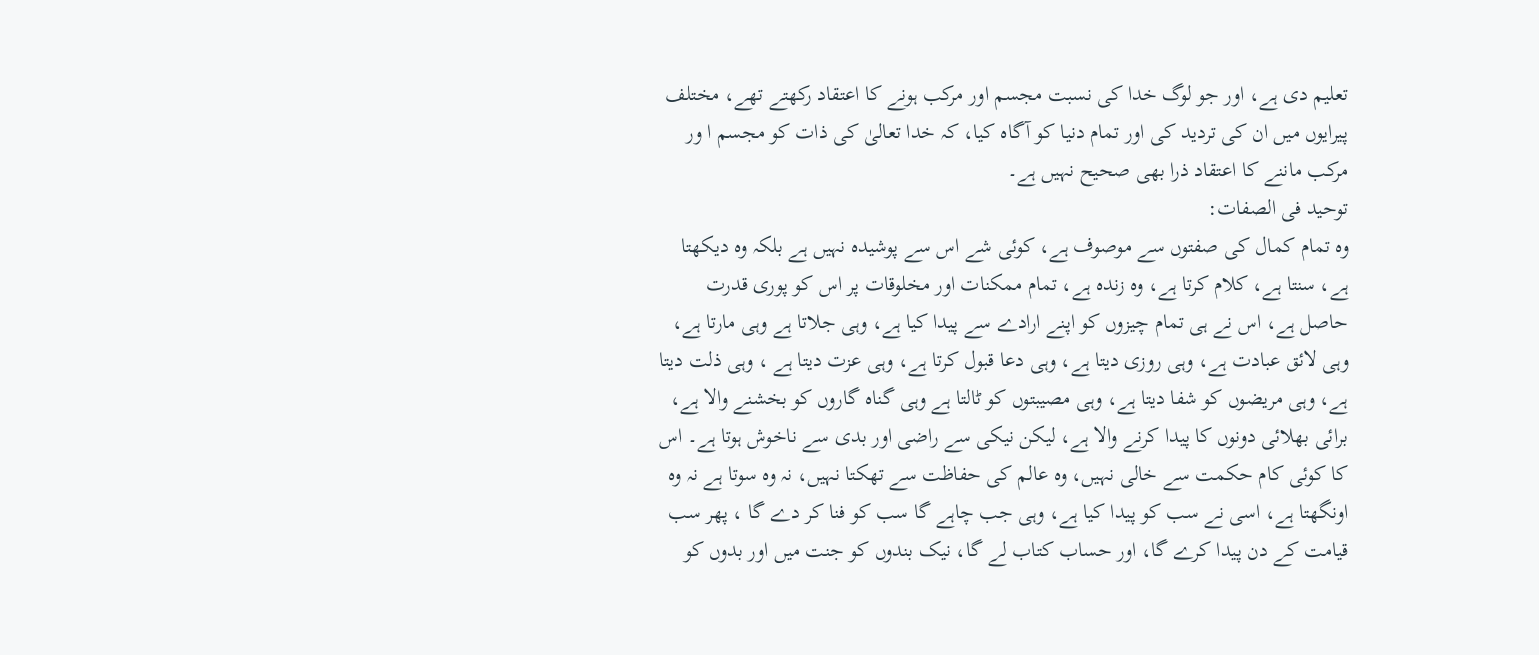تعلیم دی ہے، اور جو لوگ خدا کی نسبت مجسم اور مرکب ہونے کا اعتقاد رکھتے تھے، مختلف پیرایوں میں ان کی تردید کی اور تمام دنیا کو آگاہ کیا، کہ خدا تعالیٰ کی ذات کو مجسم ا ور مرکب ماننے کا اعتقاد ذرا بھی صحیح نہیں ہے۔
توحید فی الصفات:
وہ تمام کمال کی صفتوں سے موصوف ہے، کوئی شے اس سے پوشیدہ نہیں ہے بلکہ وہ دیکھتا ہے، سنتا ہے، کلام کرتا ہے، وہ زندہ ہے، تمام ممکنات اور مخلوقات پر اس کو پوری قدرت حاصل ہے، اس نے ہی تمام چیزوں کو اپنے ارادے سے پیدا کیا ہے، وہی جلاتا ہے وہی مارتا ہے، وہی لائق عبادت ہے، وہی روزی دیتا ہے، وہی دعا قبول کرتا ہے، وہی عزت دیتا ہے ، وہی ذلت دیتا ہے، وہی مریضوں کو شفا دیتا ہے، وہی مصیبتوں کو ٹالتا ہے وہی گناہ گاروں کو بخشنے والا ہے، برائی بھلائی دونوں کا پیدا کرنے والا ہے، لیکن نیکی سے راضی اور بدی سے ناخوش ہوتا ہے۔ اس کا کوئی کام حکمت سے خالی نہیں، وہ عالم کی حفاظت سے تھکتا نہیں، نہ وہ سوتا ہے نہ وہ اونگھتا ہے، اسی نے سب کو پیدا کیا ہے، وہی جب چاہے گا سب کو فنا کر دے گا ، پھر سب قیامت کے دن پیدا کرے گا، اور حساب کتاب لے گا، نیک بندوں کو جنت میں اور بدوں کو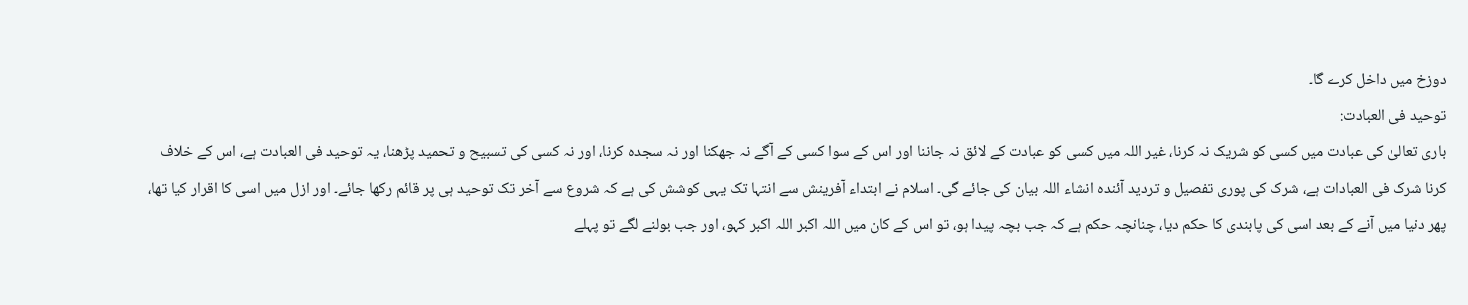دوزخ میں داخل کرے گا۔
توحید فی العبادت:
باری تعالیٰ کی عبادت میں کسی کو شریک نہ کرنا، غیر اللہ میں کسی کو عبادت کے لائق نہ جاننا اور اس کے سوا کسی کے آگے نہ جھکنا اور نہ سجدہ کرنا، اور نہ کسی کی تسبیح و تحمید پڑھنا، یہ توحید فی العبادت ہے، اس کے خلاف کرنا شرک فی العبادات ہے، شرک کی پوری تفصیل و تردید آئندہ انشاء اللہ بیان کی جائے گی۔ اسلام نے ابتداء آفرینش سے انتہا تک یہی کوشش کی ہے کہ شروع سے آخر تک توحید ہی پر قائم رکھا جائے۔ اور ازل میں اسی کا اقرار کیا تھا، پھر دنیا میں آنے کے بعد اسی کی پابندی کا حکم دیا، چنانچہ حکم ہے کہ جب بچہ پیدا ہو، تو اس کے کان میں اللہ اکبر اللہ اکبر کہو، اور جب بولنے لگے تو پہلے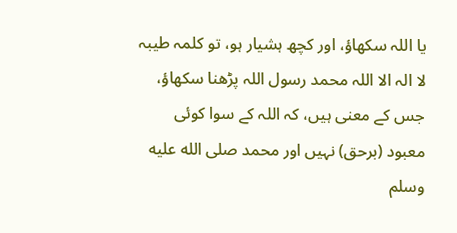یا اللہ سکھاؤ، اور کچھ ہشیار ہو، تو کلمہ طیبہ لا الہ الا اللہ محمد رسول اللہ پڑھنا سکھاؤ، جس کے معنی ہیں، کہ اللہ کے سوا کوئی معبود (برحق) نہیں اور محمد صلى الله عليه وسلم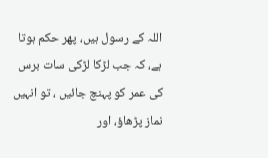اللہ کے رسول ہیں، پھر حکم ہوتا ہے، کہ جب لڑکا لڑکی سات برس کی عمر کو پہنچ جائیں ، تو انہیں نماز پڑھاؤ، اور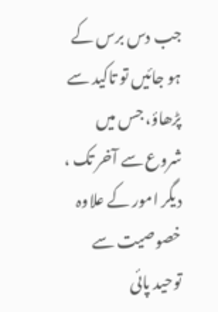جب دس برس کے ہو جائیں تو تاکید سے پڑھاؤ، جس میں شروع سے آخر تک ، دیگر امور کے علاوہ خصوصیت سے توحید پائی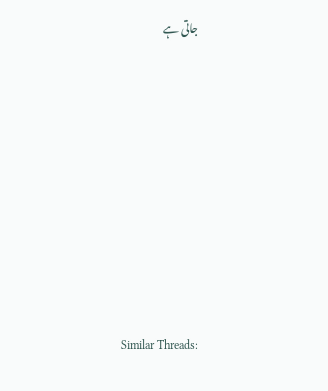جاتی ہے









Similar Threads: